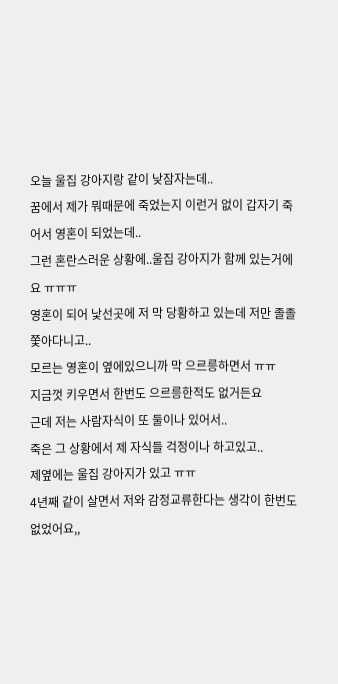오늘 울집 강아지랑 같이 낮잠자는데..
꿈에서 제가 뭐때문에 죽었는지 이런거 없이 갑자기 죽어서 영혼이 되었는데..
그런 혼란스러운 상황에..울집 강아지가 함께 있는거에요 ㅠㅠㅠ
영혼이 되어 낯선곳에 저 막 당황하고 있는데 저만 졸졸 쫓아다니고..
모르는 영혼이 옆에있으니까 막 으르릉하면서 ㅠㅠ
지금껏 키우면서 한번도 으르릉한적도 없거든요
근데 저는 사람자식이 또 둘이나 있어서..
죽은 그 상황에서 제 자식들 걱정이나 하고있고..
제옆에는 울집 강아지가 있고 ㅠㅠ
4년째 같이 살면서 저와 감정교류한다는 생각이 한번도 없었어요,,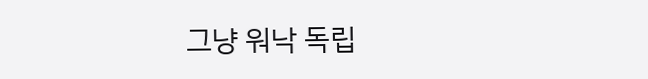그냥 워낙 독립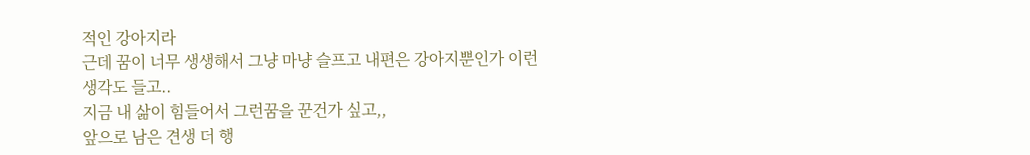적인 강아지라
근데 꿈이 너무 생생해서 그냥 마냥 슬프고 내편은 강아지뿐인가 이런생각도 들고..
지금 내 삶이 힘들어서 그런꿈을 꾼건가 싶고,,
앞으로 남은 견생 더 행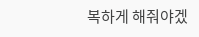복하게 해줘야겠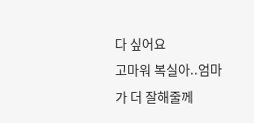다 싶어요
고마워 복실아..엄마가 더 잘해줄께